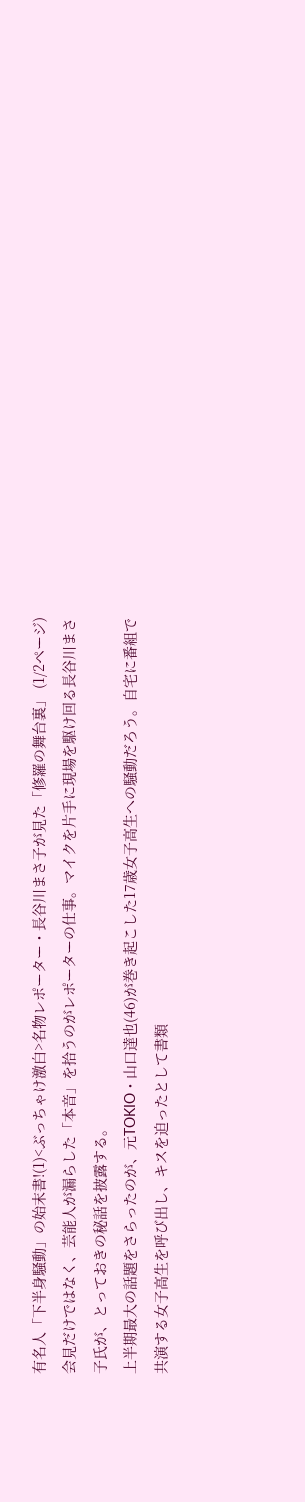有名人「下半身騒動」の始末書!(1)<ぶっちゃけ激白>名物レポーター・長谷川まさ子が見た「修羅の舞台裏」 (1/2ページ)
会見だけではなく、芸能人が漏らした「本音」を拾うのがレポーターの仕事。マイクを片手に現場を駆け回る長谷川まさ子氏が、とっておきの秘話を披露する。
上半期最大の話題をさらったのが、元TOKIO・山口達也(46)が巻き起こした17歳女子高生への騒動だろう。自宅に番組で共演する女子高生を呼び出し、キスを迫ったとして書類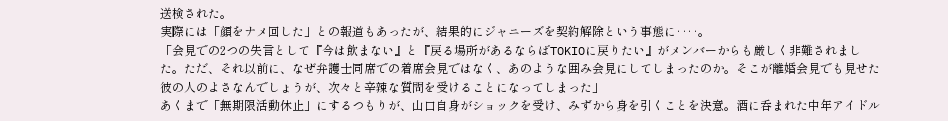送検された。
実際には「顔をナメ回した」との報道もあったが、結果的にジャニーズを契約解除という事態に‥‥。
「会見での2つの失言として『今は飲まない』と『戻る場所があるならばTOKIOに戻りたい』がメンバーからも厳しく非難されました。ただ、それ以前に、なぜ弁護士同席での着席会見ではなく、あのような囲み会見にしてしまったのか。そこが離婚会見でも見せた彼の人のよさなんでしょうが、次々と辛辣な質問を受けることになってしまった」
あくまで「無期限活動休止」にするつもりが、山口自身がショックを受け、みずから身を引くことを決意。酒に呑まれた中年アイドル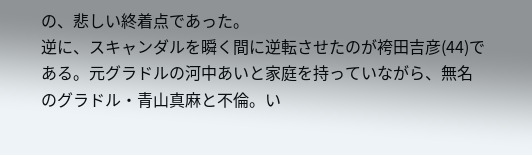の、悲しい終着点であった。
逆に、スキャンダルを瞬く間に逆転させたのが袴田吉彦(44)である。元グラドルの河中あいと家庭を持っていながら、無名のグラドル・青山真麻と不倫。い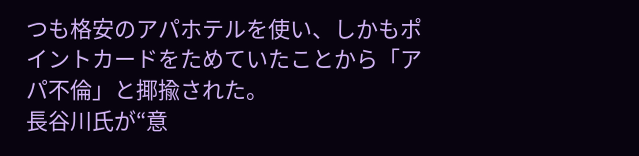つも格安のアパホテルを使い、しかもポイントカードをためていたことから「アパ不倫」と揶揄された。
長谷川氏が“意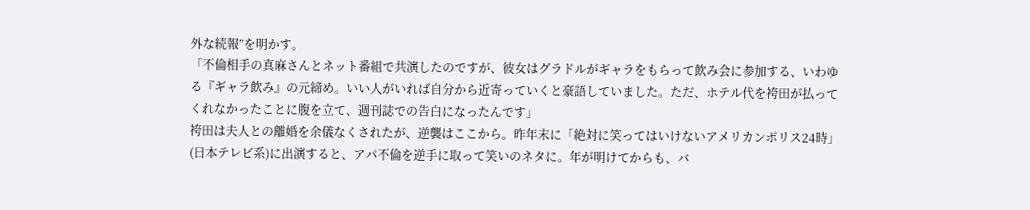外な続報”を明かす。
「不倫相手の真麻さんとネット番組で共演したのですが、彼女はグラドルがギャラをもらって飲み会に参加する、いわゆる『ギャラ飲み』の元締め。いい人がいれば自分から近寄っていくと豪語していました。ただ、ホテル代を袴田が払ってくれなかったことに腹を立て、週刊誌での告白になったんです」
袴田は夫人との離婚を余儀なくされたが、逆襲はここから。昨年末に「絶対に笑ってはいけないアメリカンポリス24時」(日本テレビ系)に出演すると、アパ不倫を逆手に取って笑いのネタに。年が明けてからも、バ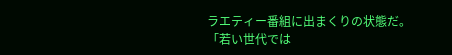ラエティー番組に出まくりの状態だ。
「若い世代では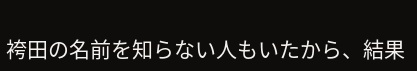袴田の名前を知らない人もいたから、結果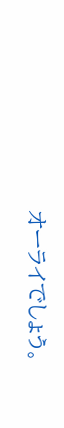オーライでしょう。